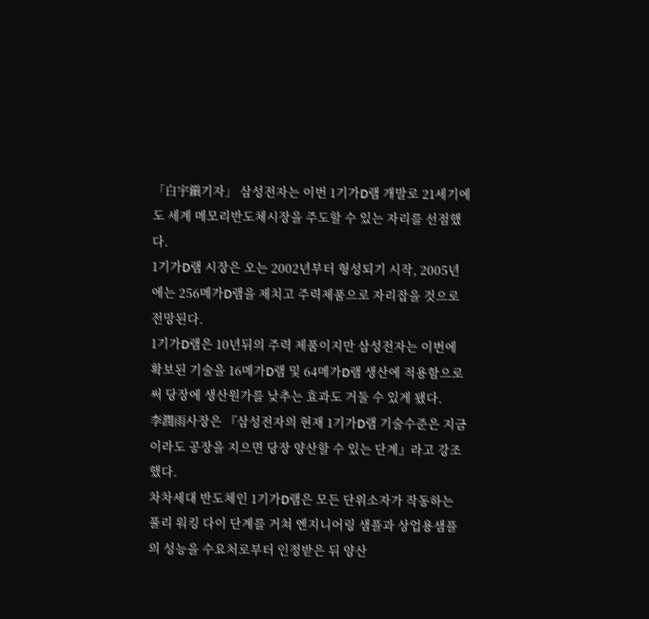「白宇鎭기자」 삼성전자는 이번 1기가D램 개발로 21세기에도 세계 메모리반도체시장을 주도할 수 있는 자리를 선점했다.
1기가D램 시장은 오는 2002년부터 형성되기 시작, 2005년에는 256메가D램을 제치고 주력제품으로 자리잡을 것으로 전망된다.
1기가D램은 10년뒤의 주력 제품이지만 삼성전자는 이번에 확보된 기술을 16메가D램 및 64메가D램 생산에 적용함으로써 당장에 생산원가를 낮추는 효과도 거둘 수 있게 됐다.
李潤雨사장은 『삼성전자의 현재 1기가D램 기술수준은 지금이라도 공장을 지으면 당장 양산할 수 있는 단계』라고 강조했다.
차차세대 반도체인 1기가D램은 모든 단위소자가 작동하는 풀리 워킹 다이 단계를 거쳐 엔지니어링 샘플과 상업용샘플의 성능을 수요처로부터 인정받은 뒤 양산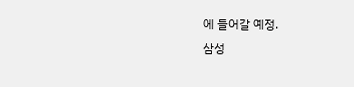에 들어갈 예정.
삼성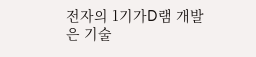전자의 1기가D램 개발은 기술